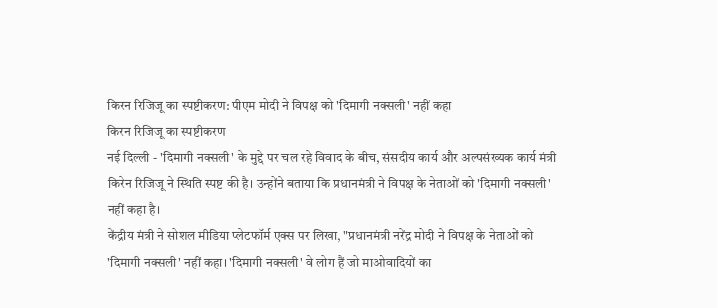किरन रिजिजू का स्पष्टीकरण: पीएम मोदी ने विपक्ष को 'दिमागी नक्सली' नहीं कहा
किरन रिजिजू का स्पष्टीकरण
नई दिल्ली - 'दिमागी नक्सली' के मुद्दे पर चल रहे विवाद के बीच, संसदीय कार्य और अल्पसंख्यक कार्य मंत्री किरेन रिजिजू ने स्थिति स्पष्ट की है। उन्होंने बताया कि प्रधानमंत्री ने विपक्ष के नेताओं को 'दिमागी नक्सली' नहीं कहा है।
केंद्रीय मंत्री ने सोशल मीडिया प्लेटफॉर्म एक्स पर लिखा, "प्रधानमंत्री नरेंद्र मोदी ने विपक्ष के नेताओं को 'दिमागी नक्सली' नहीं कहा। 'दिमागी नक्सली' वे लोग हैं जो माओवादियों का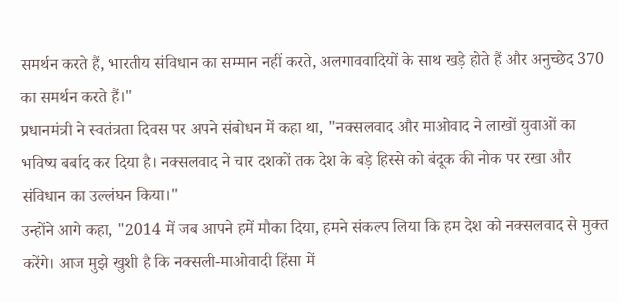समर्थन करते हैं, भारतीय संविधान का सम्मान नहीं करते, अलगाववादियों के साथ खड़े होते हैं और अनुच्छेद 370 का समर्थन करते हैं।"
प्रधानमंत्री ने स्वतंत्रता दिवस पर अपने संबोधन में कहा था, "नक्सलवाद और माओवाद ने लाखों युवाओं का भविष्य बर्बाद कर दिया है। नक्सलवाद ने चार दशकों तक देश के बड़े हिस्से को बंदूक की नोक पर रखा और संविधान का उल्लंघन किया।"
उन्होंने आगे कहा, "2014 में जब आपने हमें मौका दिया, हमने संकल्प लिया कि हम देश को नक्सलवाद से मुक्त करेंगे। आज मुझे खुशी है कि नक्सली-माओवादी हिंसा में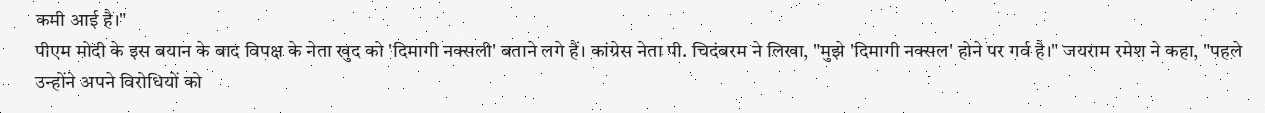कमी आई है।"
पीएम मोदी के इस बयान के बाद विपक्ष के नेता खुद को 'दिमागी नक्सली' बताने लगे हैं। कांग्रेस नेता पी. चिदंबरम ने लिखा, "मुझे 'दिमागी नक्सल' होने पर गर्व है।" जयराम रमेश ने कहा, "पहले उन्होंने अपने विरोधियों को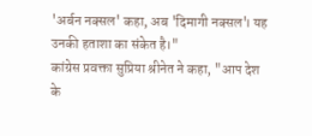'अर्बन नक्सल' कहा, अब 'दिमागी नक्सल'। यह उनकी हताशा का संकेत है।"
कांग्रेस प्रवक्ता सुप्रिया श्रीनेत ने कहा, "आप देश के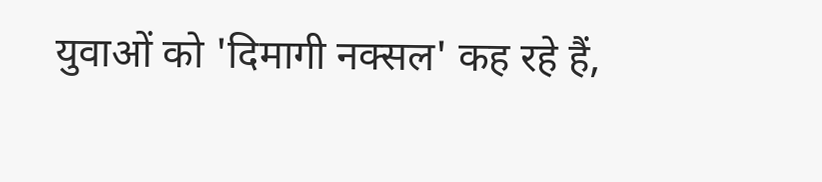युवाओं को 'दिमागी नक्सल' कह रहे हैं,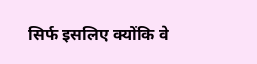सिर्फ इसलिए क्योंकि वे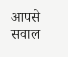आपसे सवाल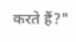करते हैं?"